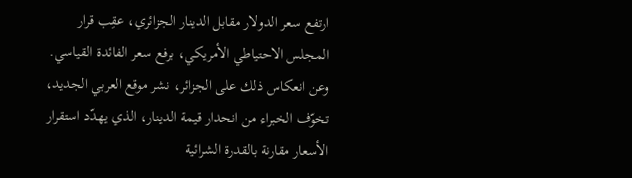ارتفع سعر الدولار مقابل الدينار الجزائري، عقِب قرار المجلس الاحتياطي الأمريكي، برفع سعر الفائدة القياسي.
وعن انعكاس ذلك على الجزائر، نشر موقع العربي الجديد، تخوّف الخبراء من انحدار قيمة الدينار، الذي يهدّد استقرار الأسعار مقارنة بالقدرة الشرائية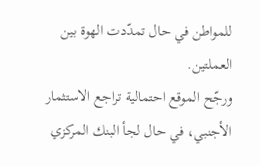للمواطن في حال تمدّدت الهوة بين العملتين.
ورجّح الموقع احتمالية تراجع الاستثمار الأجنبي، في حال لجأ البنك المركزي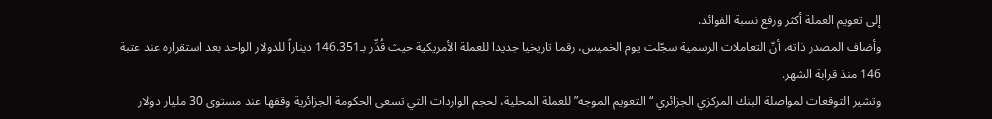إلى تعويم العملة أكثر ورفع نسبة الفوائد.
وأضاف المصدر ذاته، أنّ التعاملات الرسمية سجّلت يوم الخميس، رقما تاريخيا جديدا للعملة الأمريكية حيث قُدِّر بـ146.351 ديناراً للدولار الواحد بعد استقراره عند عتبة 146 منذ قرابة الشهر.
وتشير التوقعات لمواصلة البنك المركزي الجزائري “التعويم الموجه” للعملة المحلية، لحجم الواردات التي تسعى الحكومة الجزائرية وقفها عند مستوى 30 مليار دولار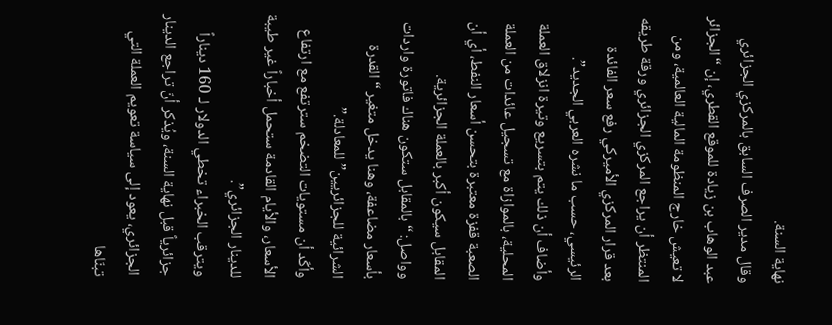نهاية السنة.
وقال مدير الصرف السابق بالمركزي الجزائري عبد الوهاب بن زيادة للموقع القطري، إن “الجزائر لا تعيش خارج المنظومة المالية العالمية، ومن المنتظر أن يراجع المركزي الجزائري ورقة طريقه بعد قرار المركزي الأميركي رفع سعر الفائدة الرئيسي، حسب ما نشره العربي الجديد”.
وأضاف أن ذلك يتم بتسريع وتيرة انزلاق العملة المحلية، بالموازاة مع تسجيل عائدات من العملة الصعبة قفزة معتبرة بتحسن أسعار النفط، أي أن المقابل سيكون أكبر بالعملة الجزائرية.
وواصل: “بالمقابل ستكون هناك فاتورة واردات بأسعار مضاعفة، وهنا يدخل متغير “القدرة الشرائية للجزائريين” للمعادلة.”
وأكّد أن مستويات التضخم سترتفع مع ارتفاع الأسعار، والأيام القادمة ستحمل أخباراً غير طيبة للدينار الجزائري”.
ويترقب الخبراء تخطي الدولار لـ 160 ديناراً جزائرياً قبل نهاية السنة، ويُذكر أنّ تراجع الدينار الجزائري، يعود إلى سياسة تعويم العملة التي تبنّاها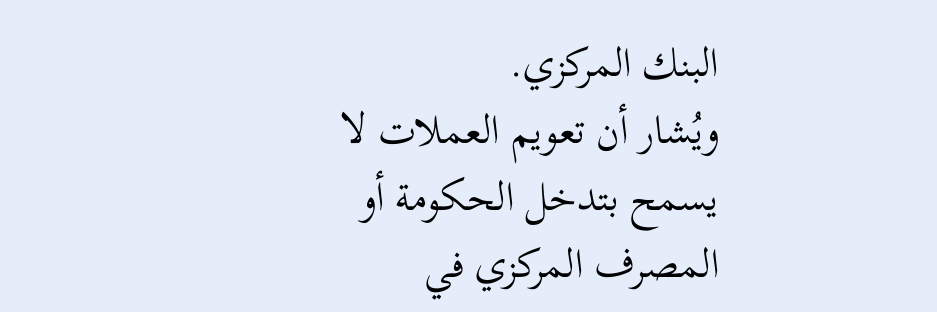البنك المركزي.
ويُشار أن تعويم العملات لا يسمح بتدخل الحكومة أو المصرف المركزي في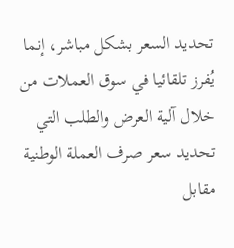تحديد السعر بشكل مباشر، إنما يُفرز تلقائيا في سوق العملات من خلال آلية العرض والطلب التي تحديد سعر صرف العملة الوطنية مقابل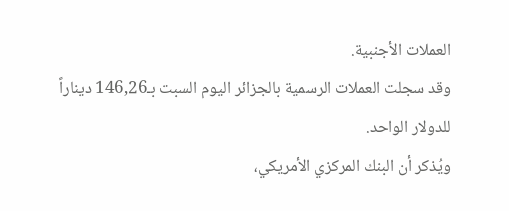العملات الأجنبية.
وقد سجلت العملات الرسمية بالجزائر اليوم السبت بـ146,26 ديناراً للدولار الواحد.
ويُذكر أن البنك المركزي الأمريكي،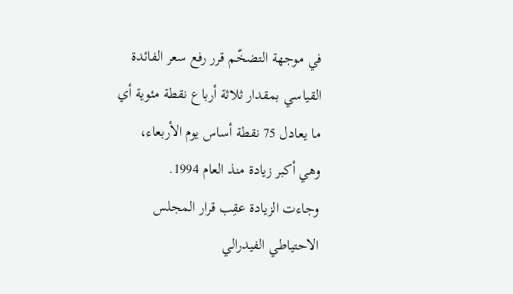في موجهة التضخّم قرر رفع سعر الفائدة القياسي بمقدار ثلاثة أرباع نقطة مئوية أي ما يعادل 75 نقطة أساس يوم الأربعاء، وهي أكبر زيادة منذ العام 1994.
وجاءت الزيادة عقِب قرار المجلس الاحتياطي الفيدرالي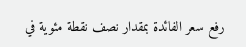رفع سعر الفائدة بمقدار نصف نقطة مئوية في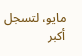مايو، لتسجل أكبر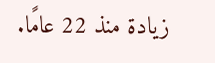زيادة منذ 22 عامًا.